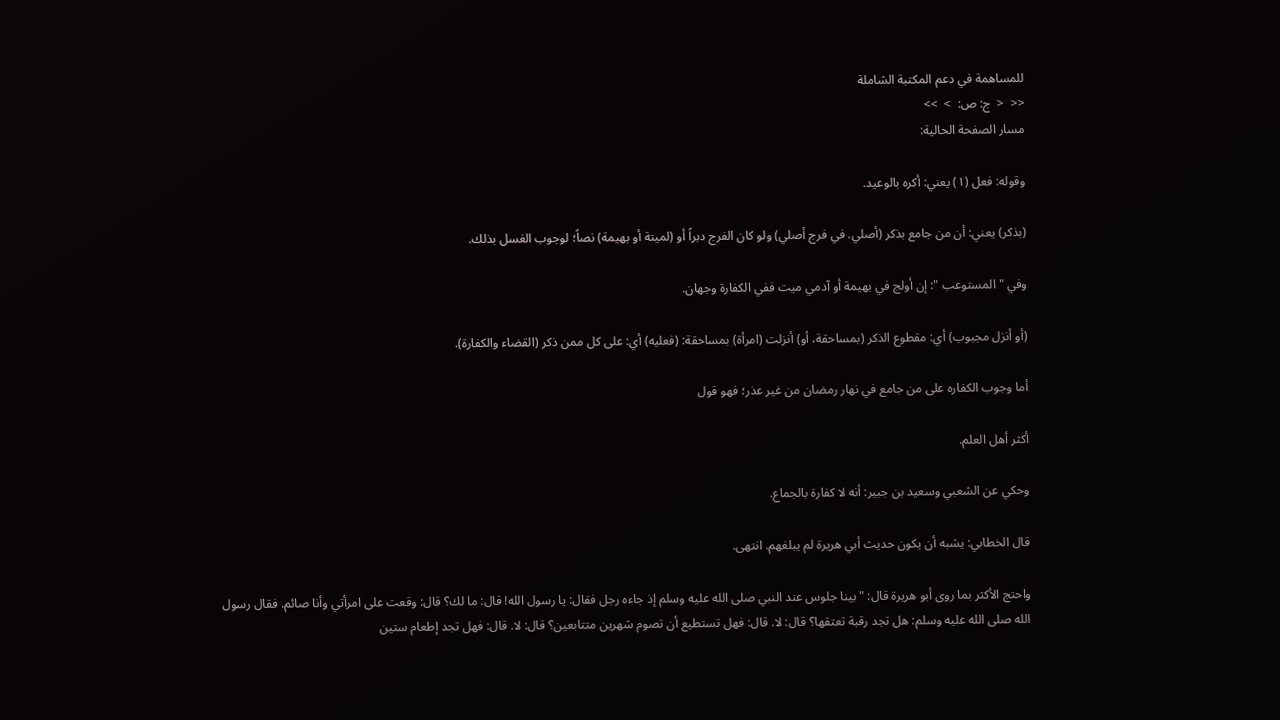للمساهمة في دعم المكتبة الشاملة
<<  <  ج: ص:  >  >>
مسار الصفحة الحالية:

وقوله: فعل (١) يعني: أكره بالوعيد.

(بذكر) يعني: أن من جامع بذكر (أصلي. في فرج أصلي) ولو كان الفرج دبراً أو (لميتة أو بهيمة) نصاً؛ لوجوب الغسل بذلك.

وفي " المستوعب ": إن أولج في بهيمة أو آدمي ميت ففي الكفارة وجهان.

(أو أنزل مجبوب) أي: مقطوع الذكر (بمساحقة، أو) أنزلت (امرأة) بمساحقة: (فعليه) أي: على كل ممن ذكر (القضاء والكفارة).

أما وجوب الكفاره على من جامع في نهار رمضان من غير عذر؛ فهو قول

أكثر أهل العلم.

وحكي عن الشعبي وسعيد بن جبير: أنه لا كفارة بالجماع.

قال الخطابي: يشبه أن يكون حديث أبي هريرة لم يبلغهم. انتهى.

واحتج الأكثر بما روى أبو هريرة قال: " بينا جلوس عند النبي صلى الله عليه وسلم إذ جاءه رجل فقال: يا رسول الله! قال: ما لك؟ قال: وقعت على امرأتي وأنا صائم. فقال رسول الله صلى الله عليه وسلم: هل تجد رقبة تعتقها؟ قال: لا. قال: فهل تستطيع أن تصوم شهرين متتابعين؟ قال: لا. قال: فهل تجد إطعام ستين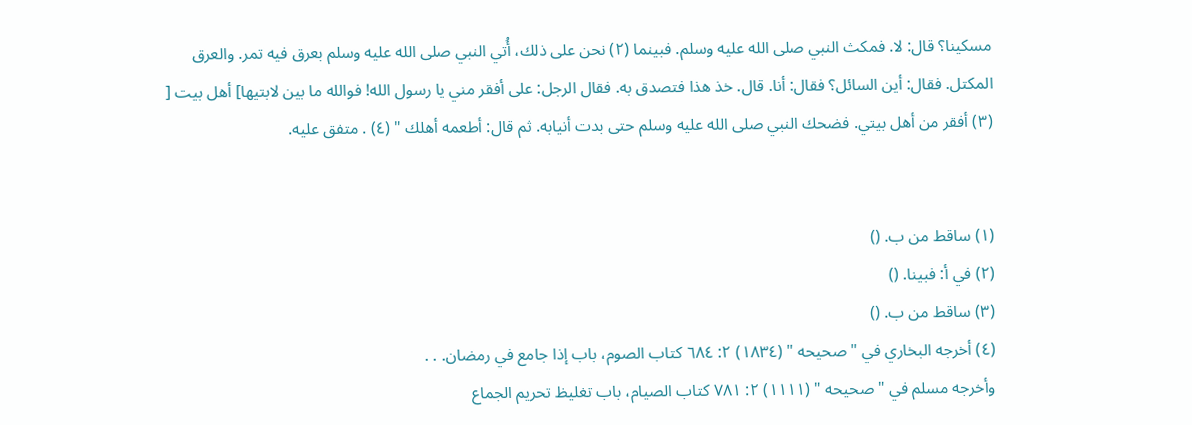مسكينا؟ قال: لا. فمكث النبي صلى الله عليه وسلم. فبينما (٢) نحن على ذلك، أُتي النبي صلى الله عليه وسلم بعرق فيه تمر. والعرق المكتل. فقال: أين السائل؟ فقال: أنا. قال. خذ هذا فتصدق به. فقال الرجل: على أفقر مني يا رسول الله! فوالله ما بين لابتيها] أهل بيت [ (٣) أفقر من أهل بيتي. فضحك النبي صلى الله عليه وسلم حتى بدت أنيابه. ثم قال: أطعمه أهلك " (٤) . متفق عليه.


(١) ساقط من ب. ()
(٢) في أ: فبينا. ()
(٣) ساقط من ب. ()
(٤) أخرجه البخاري في " صحيحه " (١٨٣٤) ٢: ٦٨٤ كتاب الصوم، باب إذا جامع في رمضان. . .
وأخرجه مسلم في " صحيحه " (١١١١) ٢: ٧٨١ كتاب الصيام، باب تغليظ تحريم الجماع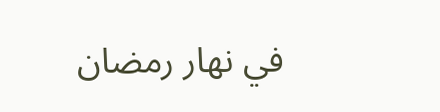في نهار رمضان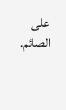على الصائم.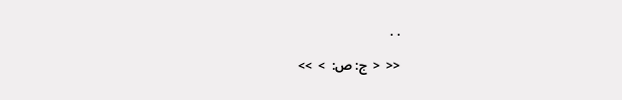. .

<<  <  ج: ص:  >  >>